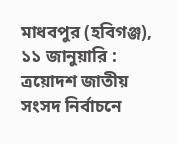মাধবপুর (হবিগঞ্জ), ১১ জানুয়ারি : ত্রয়োদশ জাতীয় সংসদ নির্বাচনে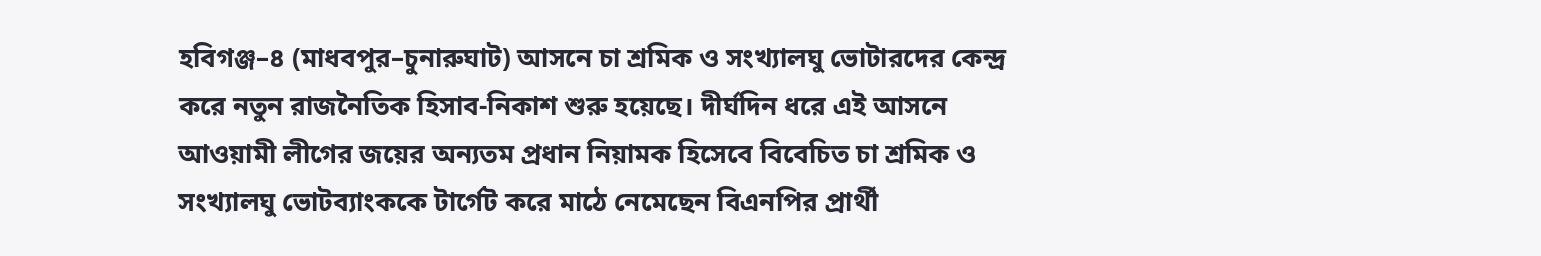হবিগঞ্জ–৪ (মাধবপুর–চুনারুঘাট) আসনে চা শ্রমিক ও সংখ্যালঘু ভোটারদের কেন্দ্র করে নতুন রাজনৈতিক হিসাব-নিকাশ শুরু হয়েছে। দীর্ঘদিন ধরে এই আসনে আওয়ামী লীগের জয়ের অন্যতম প্রধান নিয়ামক হিসেবে বিবেচিত চা শ্রমিক ও সংখ্যালঘু ভোটব্যাংককে টার্গেট করে মাঠে নেমেছেন বিএনপির প্রার্থী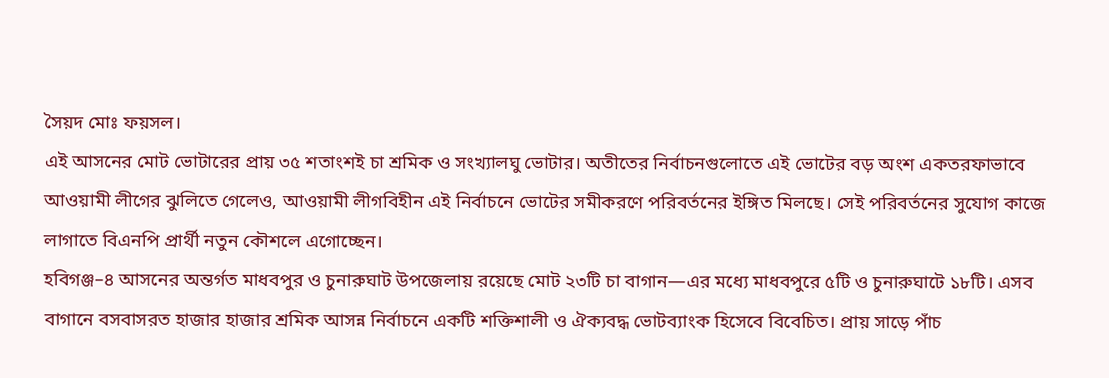সৈয়দ মোঃ ফয়সল।
এই আসনের মোট ভোটারের প্রায় ৩৫ শতাংশই চা শ্রমিক ও সংখ্যালঘু ভোটার। অতীতের নির্বাচনগুলোতে এই ভোটের বড় অংশ একতরফাভাবে আওয়ামী লীগের ঝুলিতে গেলেও, আওয়ামী লীগবিহীন এই নির্বাচনে ভোটের সমীকরণে পরিবর্তনের ইঙ্গিত মিলছে। সেই পরিবর্তনের সুযোগ কাজে লাগাতে বিএনপি প্রার্থী নতুন কৌশলে এগোচ্ছেন।
হবিগঞ্জ–৪ আসনের অন্তর্গত মাধবপুর ও চুনারুঘাট উপজেলায় রয়েছে মোট ২৩টি চা বাগান—এর মধ্যে মাধবপুরে ৫টি ও চুনারুঘাটে ১৮টি। এসব বাগানে বসবাসরত হাজার হাজার শ্রমিক আসন্ন নির্বাচনে একটি শক্তিশালী ও ঐক্যবদ্ধ ভোটব্যাংক হিসেবে বিবেচিত। প্রায় সাড়ে পাঁচ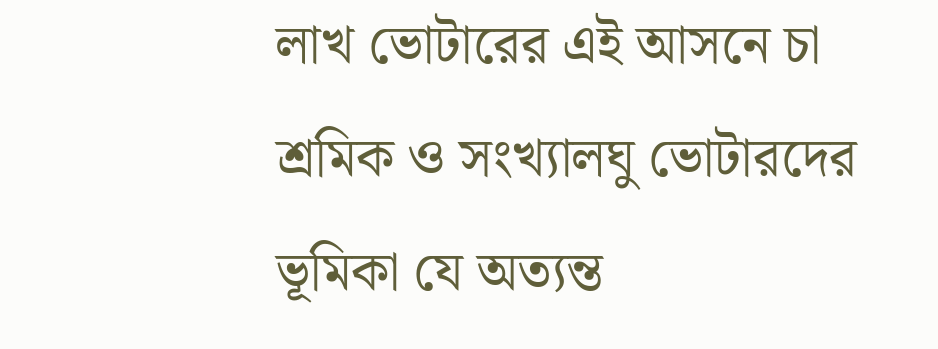লাখ ভোটারের এই আসনে চা শ্রমিক ও সংখ্যালঘু ভোটারদের ভূমিকা যে অত্যন্ত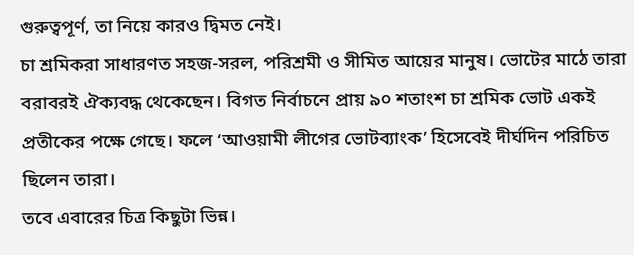গুরুত্বপূর্ণ, তা নিয়ে কারও দ্বিমত নেই।
চা শ্রমিকরা সাধারণত সহজ-সরল, পরিশ্রমী ও সীমিত আয়ের মানুষ। ভোটের মাঠে তারা বরাবরই ঐক্যবদ্ধ থেকেছেন। বিগত নির্বাচনে প্রায় ৯০ শতাংশ চা শ্রমিক ভোট একই প্রতীকের পক্ষে গেছে। ফলে ‘আওয়ামী লীগের ভোটব্যাংক’ হিসেবেই দীর্ঘদিন পরিচিত ছিলেন তারা।
তবে এবারের চিত্র কিছুটা ভিন্ন।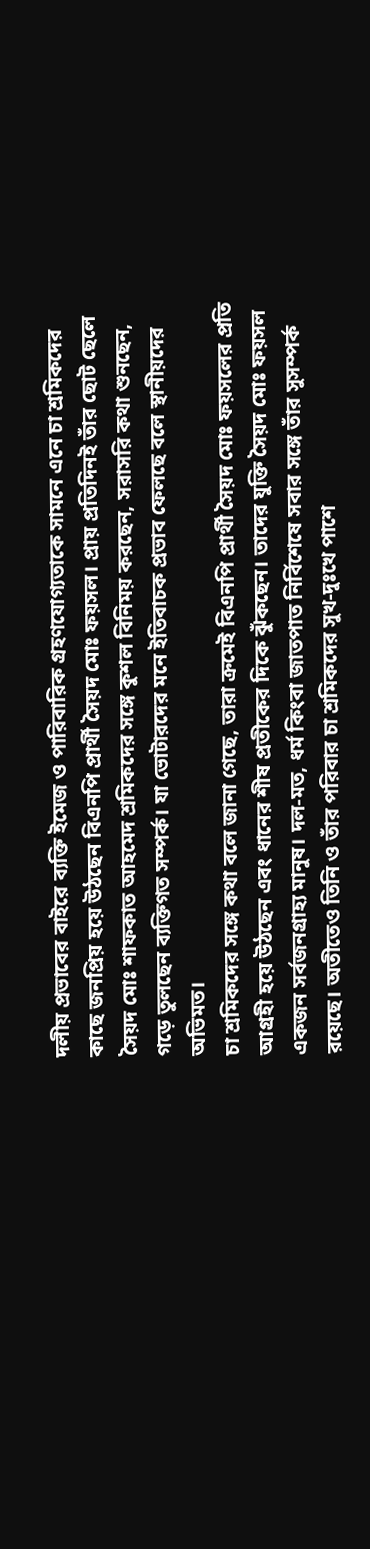দলীয় প্রভাবের বাইরে ব্যক্তি ইমেজ ও পারিবারিক গ্রহণযোগ্যতাকে সামনে এনে চা শ্রমিকদের কাছে জনপ্রিয় হয়ে উঠছেন বিএনপি প্রার্থী সৈয়দ মোঃ ফয়সল। প্রায় প্রতিদিনই তাঁর ছোট ছেলে সৈয়দ মোঃ শাফকাত আহমেদ শ্রমিকদের সঙ্গে কুশল বিনিময় করছেন, সরাসরি কথা শুনছেন, গড়ে তুলছেন ব্যক্তিগত সম্পর্ক। যা ভোটারদের মনে ইতিবাচক প্রভাব ফেলছে বলে স্থানীয়দের অভিমত।
চা শ্রমিকদের সঙ্গে কথা বলে জানা গেছে, তারা ক্রমেই বিএনপি প্রার্থী সৈয়দ মোঃ ফয়সলের প্রতি আগ্রহী হয়ে উঠছেন এবং ধানের শীষ প্রতীকের দিকে ঝুঁকছেন। তাদের যুক্তি সৈয়দ মোঃ ফয়সল একজন সর্বজনগ্রাহ্য মানুষ। দল-মত, ধর্ম কিংবা জাতপাত নির্বিশেষে সবার সঙ্গে তাঁর সুসম্পর্ক রয়েছে। অতীতেও তিনি ও তাঁর পরিবার চা শ্রমিকদের সুখ-দুঃখে পাশে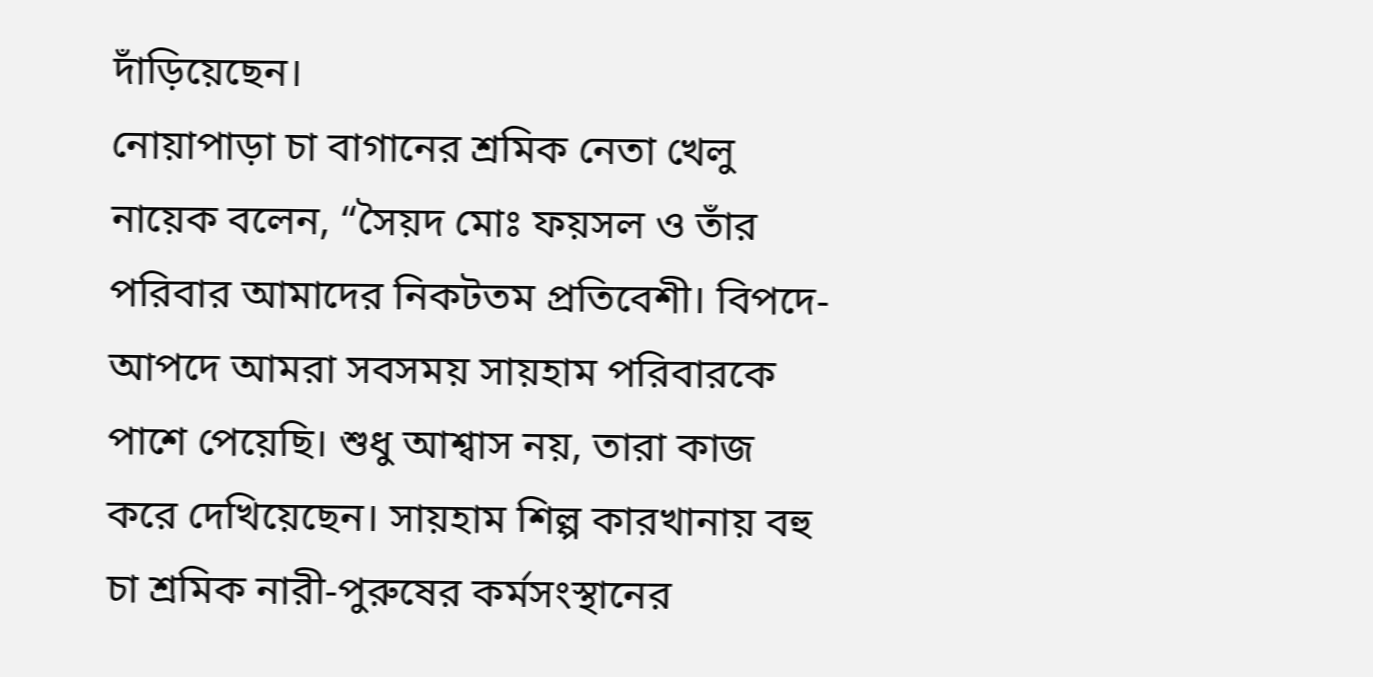দাঁড়িয়েছেন।
নোয়াপাড়া চা বাগানের শ্রমিক নেতা খেলু নায়েক বলেন, “সৈয়দ মোঃ ফয়সল ও তাঁর পরিবার আমাদের নিকটতম প্রতিবেশী। বিপদে-আপদে আমরা সবসময় সায়হাম পরিবারকে পাশে পেয়েছি। শুধু আশ্বাস নয়, তারা কাজ করে দেখিয়েছেন। সায়হাম শিল্প কারখানায় বহু চা শ্রমিক নারী-পুরুষের কর্মসংস্থানের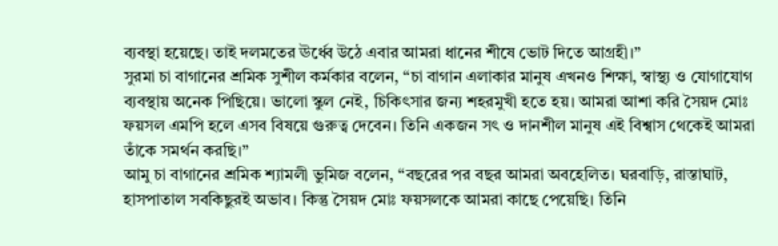ব্যবস্থা হয়েছে। তাই দলমতের ঊর্ধ্বে উঠে এবার আমরা ধানের শীষে ভোট দিতে আগ্রহী।”
সুরমা চা বাগানের শ্রমিক সুশীল কর্মকার বলেন, “চা বাগান এলাকার মানুষ এখনও শিক্ষা, স্বাস্থ্য ও যোগাযোগ ব্যবস্থায় অনেক পিছিয়ে। ভালো স্কুল নেই, চিকিৎসার জন্য শহরমুখী হতে হয়। আমরা আশা করি সৈয়দ মোঃ ফয়সল এমপি হলে এসব বিষয়ে গুরুত্ব দেবেন। তিনি একজন সৎ ও দানশীল মানুষ এই বিশ্বাস থেকেই আমরা তাঁকে সমর্থন করছি।”
আমু চা বাগানের শ্রমিক শ্যামলী ভুমিজ বলেন, “বছরের পর বছর আমরা অবহেলিত। ঘরবাড়ি, রাস্তাঘাট, হাসপাতাল সবকিছুরই অভাব। কিন্তু সৈয়দ মোঃ ফয়সলকে আমরা কাছে পেয়েছি। তিনি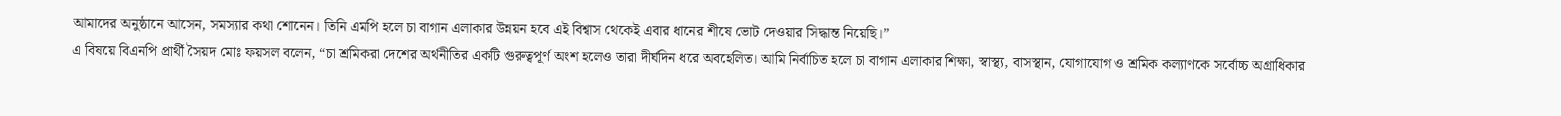আমাদের অনুষ্ঠানে আসেন, সমস্যার কথা শোনেন। তিনি এমপি হলে চা বাগান এলাকার উন্নয়ন হবে এই বিশ্বাস থেকেই এবার ধানের শীষে ভোট দেওয়ার সিদ্ধান্ত নিয়েছি।”
এ বিষয়ে বিএনপি প্রার্থী সৈয়দ মোঃ ফয়সল বলেন, “চা শ্রমিকরা দেশের অর্থনীতির একটি গুরুত্বপূর্ণ অংশ হলেও তারা দীর্ঘদিন ধরে অবহেলিত। আমি নির্বাচিত হলে চা বাগান এলাকার শিক্ষা, স্বাস্থ্য, বাসস্থান, যোগাযোগ ও শ্রমিক কল্যাণকে সর্বোচ্চ অগ্রাধিকার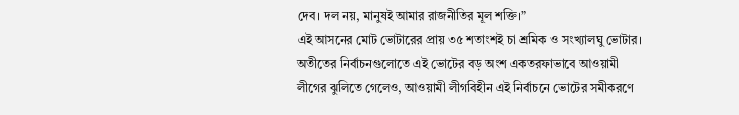দেব। দল নয়, মানুষই আমার রাজনীতির মূল শক্তি।”
এই আসনের মোট ভোটারের প্রায় ৩৫ শতাংশই চা শ্রমিক ও সংখ্যালঘু ভোটার। অতীতের নির্বাচনগুলোতে এই ভোটের বড় অংশ একতরফাভাবে আওয়ামী লীগের ঝুলিতে গেলেও, আওয়ামী লীগবিহীন এই নির্বাচনে ভোটের সমীকরণে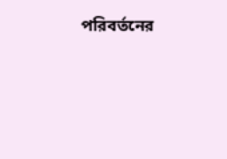পরিবর্তনের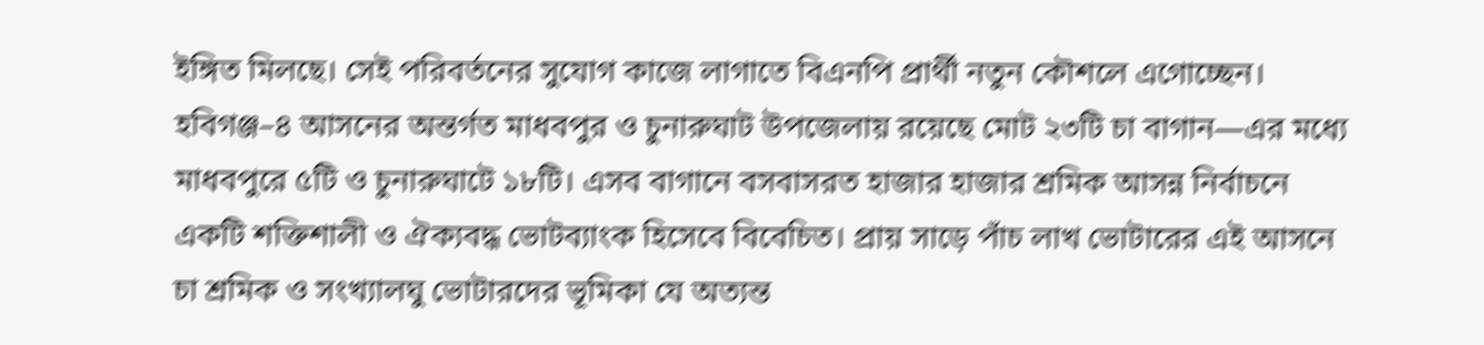ইঙ্গিত মিলছে। সেই পরিবর্তনের সুযোগ কাজে লাগাতে বিএনপি প্রার্থী নতুন কৌশলে এগোচ্ছেন।
হবিগঞ্জ–৪ আসনের অন্তর্গত মাধবপুর ও চুনারুঘাট উপজেলায় রয়েছে মোট ২৩টি চা বাগান—এর মধ্যে মাধবপুরে ৫টি ও চুনারুঘাটে ১৮টি। এসব বাগানে বসবাসরত হাজার হাজার শ্রমিক আসন্ন নির্বাচনে একটি শক্তিশালী ও ঐক্যবদ্ধ ভোটব্যাংক হিসেবে বিবেচিত। প্রায় সাড়ে পাঁচ লাখ ভোটারের এই আসনে চা শ্রমিক ও সংখ্যালঘু ভোটারদের ভূমিকা যে অত্যন্ত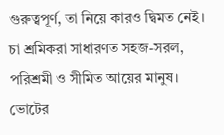গুরুত্বপূর্ণ, তা নিয়ে কারও দ্বিমত নেই।
চা শ্রমিকরা সাধারণত সহজ-সরল, পরিশ্রমী ও সীমিত আয়ের মানুষ। ভোটের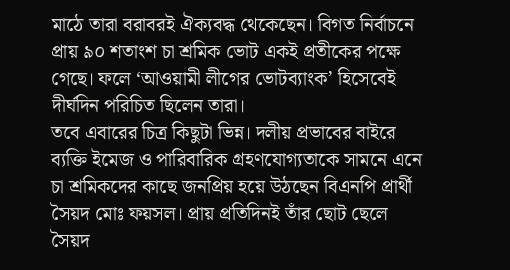মাঠে তারা বরাবরই ঐক্যবদ্ধ থেকেছেন। বিগত নির্বাচনে প্রায় ৯০ শতাংশ চা শ্রমিক ভোট একই প্রতীকের পক্ষে গেছে। ফলে ‘আওয়ামী লীগের ভোটব্যাংক’ হিসেবেই দীর্ঘদিন পরিচিত ছিলেন তারা।
তবে এবারের চিত্র কিছুটা ভিন্ন। দলীয় প্রভাবের বাইরে ব্যক্তি ইমেজ ও পারিবারিক গ্রহণযোগ্যতাকে সামনে এনে চা শ্রমিকদের কাছে জনপ্রিয় হয়ে উঠছেন বিএনপি প্রার্থী সৈয়দ মোঃ ফয়সল। প্রায় প্রতিদিনই তাঁর ছোট ছেলে সৈয়দ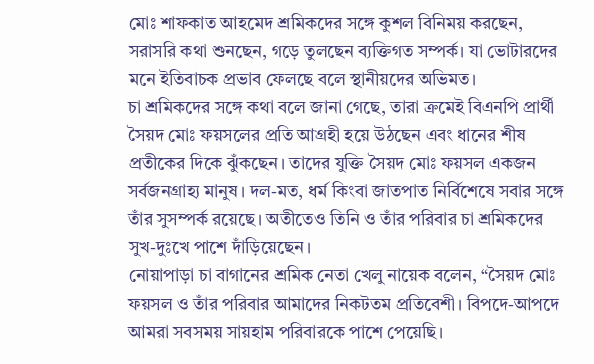মোঃ শাফকাত আহমেদ শ্রমিকদের সঙ্গে কুশল বিনিময় করছেন, সরাসরি কথা শুনছেন, গড়ে তুলছেন ব্যক্তিগত সম্পর্ক। যা ভোটারদের মনে ইতিবাচক প্রভাব ফেলছে বলে স্থানীয়দের অভিমত।
চা শ্রমিকদের সঙ্গে কথা বলে জানা গেছে, তারা ক্রমেই বিএনপি প্রার্থী সৈয়দ মোঃ ফয়সলের প্রতি আগ্রহী হয়ে উঠছেন এবং ধানের শীষ প্রতীকের দিকে ঝুঁকছেন। তাদের যুক্তি সৈয়দ মোঃ ফয়সল একজন সর্বজনগ্রাহ্য মানুষ। দল-মত, ধর্ম কিংবা জাতপাত নির্বিশেষে সবার সঙ্গে তাঁর সুসম্পর্ক রয়েছে। অতীতেও তিনি ও তাঁর পরিবার চা শ্রমিকদের সুখ-দুঃখে পাশে দাঁড়িয়েছেন।
নোয়াপাড়া চা বাগানের শ্রমিক নেতা খেলু নায়েক বলেন, “সৈয়দ মোঃ ফয়সল ও তাঁর পরিবার আমাদের নিকটতম প্রতিবেশী। বিপদে-আপদে আমরা সবসময় সায়হাম পরিবারকে পাশে পেয়েছি।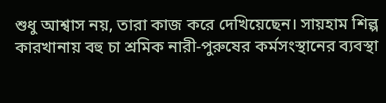শুধু আশ্বাস নয়, তারা কাজ করে দেখিয়েছেন। সায়হাম শিল্প কারখানায় বহু চা শ্রমিক নারী-পুরুষের কর্মসংস্থানের ব্যবস্থা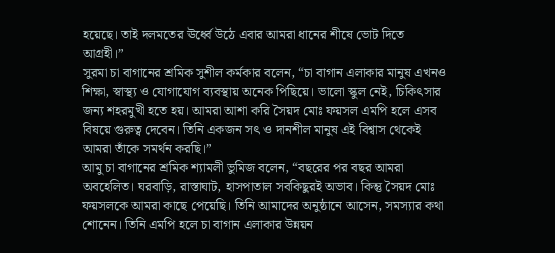হয়েছে। তাই দলমতের ঊর্ধ্বে উঠে এবার আমরা ধানের শীষে ভোট দিতে আগ্রহী।”
সুরমা চা বাগানের শ্রমিক সুশীল কর্মকার বলেন, “চা বাগান এলাকার মানুষ এখনও শিক্ষা, স্বাস্থ্য ও যোগাযোগ ব্যবস্থায় অনেক পিছিয়ে। ভালো স্কুল নেই, চিকিৎসার জন্য শহরমুখী হতে হয়। আমরা আশা করি সৈয়দ মোঃ ফয়সল এমপি হলে এসব বিষয়ে গুরুত্ব দেবেন। তিনি একজন সৎ ও দানশীল মানুষ এই বিশ্বাস থেকেই আমরা তাঁকে সমর্থন করছি।”
আমু চা বাগানের শ্রমিক শ্যামলী ভুমিজ বলেন, “বছরের পর বছর আমরা অবহেলিত। ঘরবাড়ি, রাস্তাঘাট, হাসপাতাল সবকিছুরই অভাব। কিন্তু সৈয়দ মোঃ ফয়সলকে আমরা কাছে পেয়েছি। তিনি আমাদের অনুষ্ঠানে আসেন, সমস্যার কথা শোনেন। তিনি এমপি হলে চা বাগান এলাকার উন্নয়ন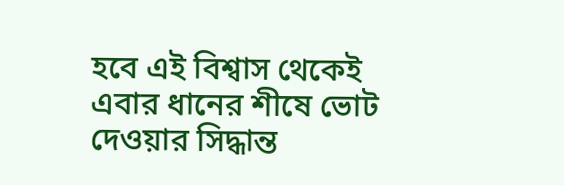হবে এই বিশ্বাস থেকেই এবার ধানের শীষে ভোট দেওয়ার সিদ্ধান্ত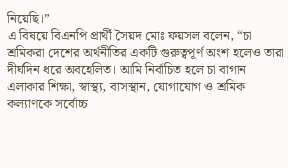নিয়েছি।”
এ বিষয়ে বিএনপি প্রার্থী সৈয়দ মোঃ ফয়সল বলেন, “চা শ্রমিকরা দেশের অর্থনীতির একটি গুরুত্বপূর্ণ অংশ হলেও তারা দীর্ঘদিন ধরে অবহেলিত। আমি নির্বাচিত হলে চা বাগান এলাকার শিক্ষা, স্বাস্থ্য, বাসস্থান, যোগাযোগ ও শ্রমিক কল্যাণকে সর্বোচ্চ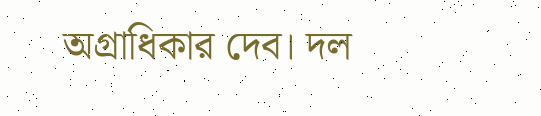অগ্রাধিকার দেব। দল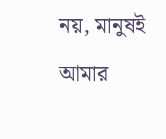নয়, মানুষই আমার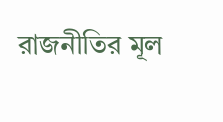রাজনীতির মূল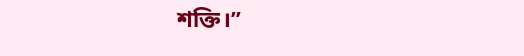শক্তি।”